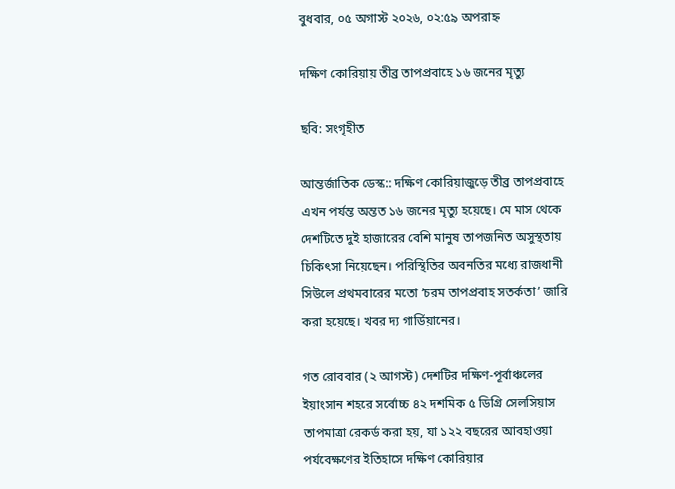বুধবার, ০৫ অগাস্ট ২০২৬, ০২:৫৯ অপরাহ্ন

দক্ষিণ কোরিয়ায় তীব্র তাপপ্রবাহে ১৬ জনের মৃত্যু

ছবি: সংগৃহীত

আন্তর্জাতিক ডেস্ক:: দক্ষিণ কোরিয়াজুড়ে তীব্র তাপপ্রবাহে এখন পর্যন্ত অন্তত ১৬ জনের মৃত্যু হয়েছে। মে মাস থেকে দেশটিতে দুই হাজারের বেশি মানুষ তাপজনিত অসুস্থতায় চিকিৎসা নিয়েছেন। পরিস্থিতির অবনতির মধ্যে রাজধানী সিউলে প্রথমবারের মতো ‘চরম তাপপ্রবাহ সতর্কতা’ জারি করা হয়েছে। খবর দ্য গার্ডিয়ানের।

গত রোববার (২ আগস্ট) দেশটির দক্ষিণ-পূর্বাঞ্চলের ইয়াংসান শহরে সর্বোচ্চ ৪২ দশমিক ৫ ডিগ্রি সেলসিয়াস তাপমাত্রা রেকর্ড করা হয়, যা ১২২ বছরের আবহাওয়া পর্যবেক্ষণের ইতিহাসে দক্ষিণ কোরিয়ার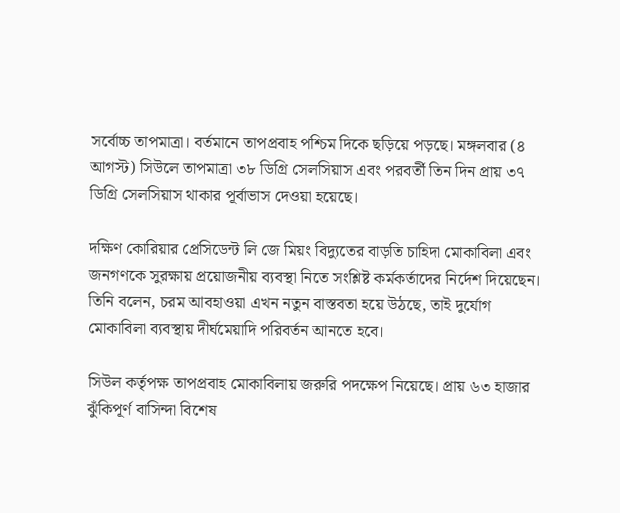সর্বোচ্চ তাপমাত্রা। বর্তমানে তাপপ্রবাহ পশ্চিম দিকে ছড়িয়ে পড়ছে। মঙ্গলবার (৪ আগস্ট) সিউলে তাপমাত্রা ৩৮ ডিগ্রি সেলসিয়াস এবং পরবর্তী তিন দিন প্রায় ৩৭ ডিগ্রি সেলসিয়াস থাকার পূর্বাভাস দেওয়া হয়েছে।

দক্ষিণ কোরিয়ার প্রেসিডেন্ট লি জে মিয়ং বিদ্যুতের বাড়তি চাহিদা মোকাবিলা এবং জনগণকে সুরক্ষায় প্রয়োজনীয় ব্যবস্থা নিতে সংশ্লিষ্ট কর্মকর্তাদের নির্দেশ দিয়েছেন। তিনি বলেন, চরম আবহাওয়া এখন নতুন বাস্তবতা হয়ে উঠছে, তাই দুর্যোগ মোকাবিলা ব্যবস্থায় দীর্ঘমেয়াদি পরিবর্তন আনতে হবে।

সিউল কর্তৃপক্ষ তাপপ্রবাহ মোকাবিলায় জরুরি পদক্ষেপ নিয়েছে। প্রায় ৬৩ হাজার ঝুঁকিপূর্ণ বাসিন্দা বিশেষ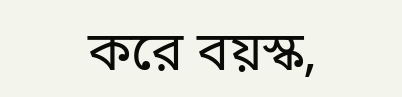করে বয়স্ক,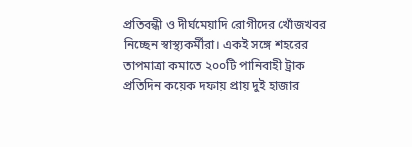প্রতিবন্ধী ও দীর্ঘমেয়াদি রোগীদের খোঁজখবর নিচ্ছেন স্বাস্থ্যকর্মীরা। একই সঙ্গে শহরের তাপমাত্রা কমাতে ২০০টি পানিবাহী ট্রাক প্রতিদিন কয়েক দফায় প্রায় দুই হাজার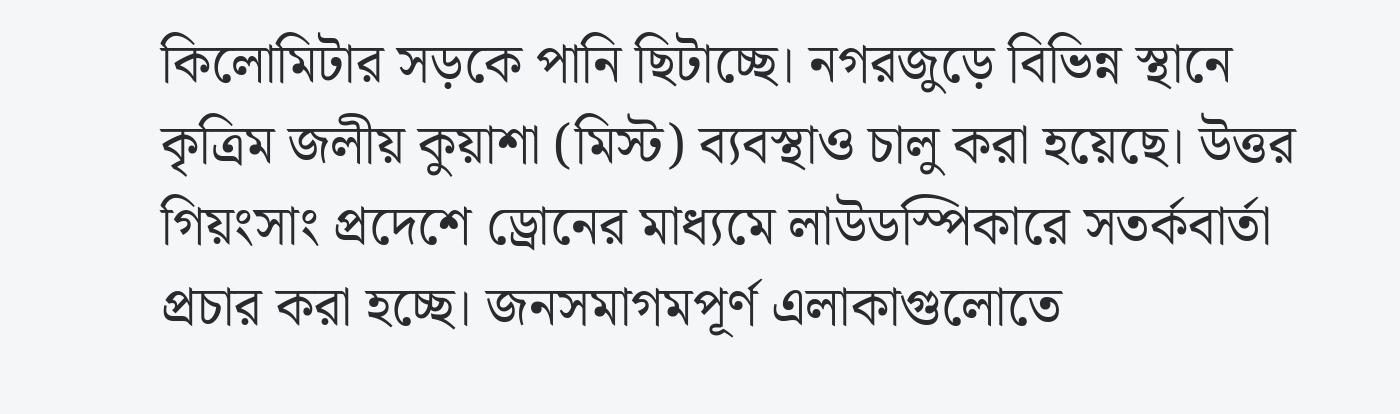কিলোমিটার সড়কে পানি ছিটাচ্ছে। নগরজুড়ে বিভিন্ন স্থানে কৃত্রিম জলীয় কুয়াশা (মিস্ট) ব্যবস্থাও চালু করা হয়েছে। উত্তর গিয়ংসাং প্রদেশে ড্রোনের মাধ্যমে লাউডস্পিকারে সতর্কবার্তা প্রচার করা হচ্ছে। জনসমাগমপূর্ণ এলাকাগুলোতে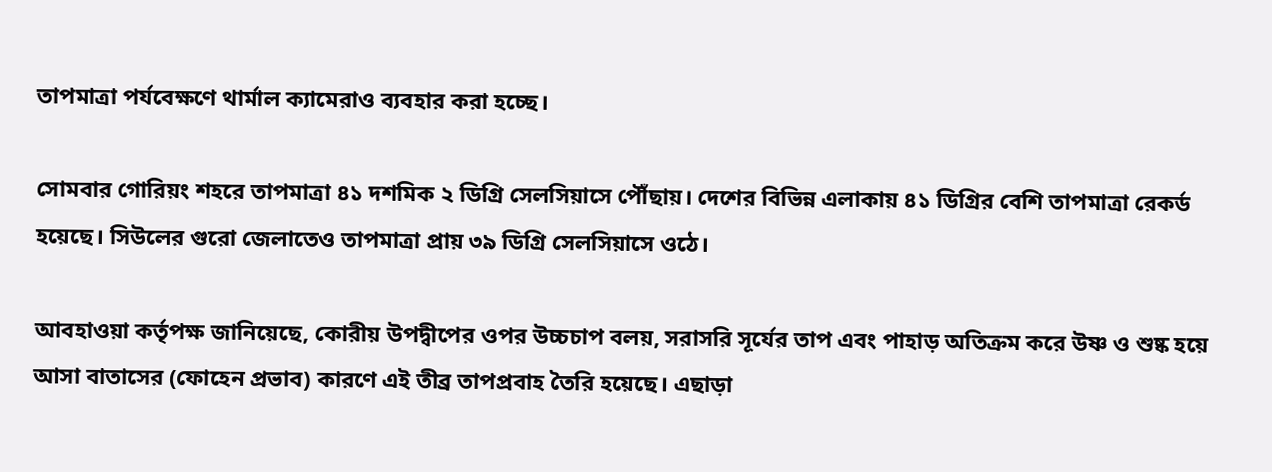তাপমাত্রা পর্যবেক্ষণে থার্মাল ক্যামেরাও ব্যবহার করা হচ্ছে।

সোমবার গোরিয়ং শহরে তাপমাত্রা ৪১ দশমিক ২ ডিগ্রি সেলসিয়াসে পৌঁছায়। দেশের বিভিন্ন এলাকায় ৪১ ডিগ্রির বেশি তাপমাত্রা রেকর্ড হয়েছে। সিউলের গুরো জেলাতেও তাপমাত্রা প্রায় ৩৯ ডিগ্রি সেলসিয়াসে ওঠে।

আবহাওয়া কর্তৃপক্ষ জানিয়েছে, কোরীয় উপদ্বীপের ওপর উচ্চচাপ বলয়, সরাসরি সূর্যের তাপ এবং পাহাড় অতিক্রম করে উষ্ণ ও শুষ্ক হয়ে আসা বাতাসের (ফোহেন প্রভাব) কারণে এই তীব্র তাপপ্রবাহ তৈরি হয়েছে। এছাড়া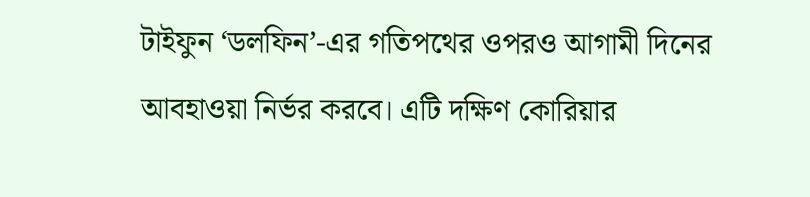টাইফুন ‘ডলফিন’-এর গতিপথের ওপরও আগামী দিনের আবহাওয়া নির্ভর করবে। এটি দক্ষিণ কোরিয়ার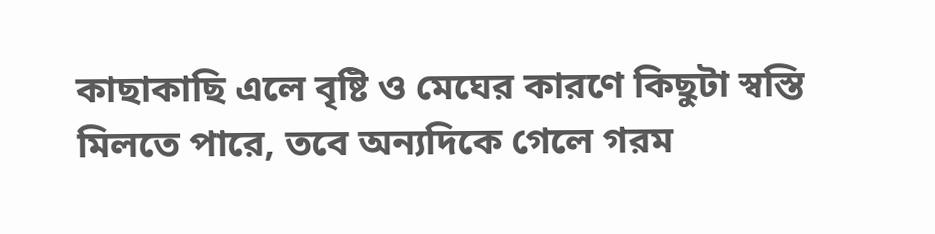কাছাকাছি এলে বৃষ্টি ও মেঘের কারণে কিছুটা স্বস্তি মিলতে পারে, তবে অন্যদিকে গেলে গরম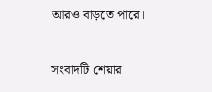আরও বাড়তে পারে।

সংবাদটি শেয়ার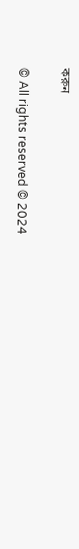করুন

© All rights reserved © 2024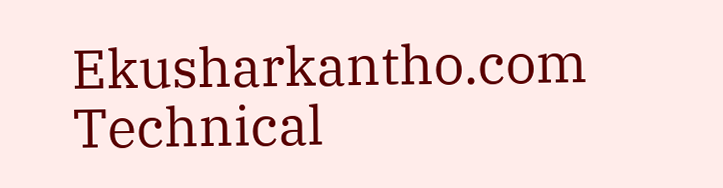Ekusharkantho.com
Technical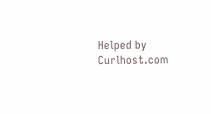Helped by Curlhost.com